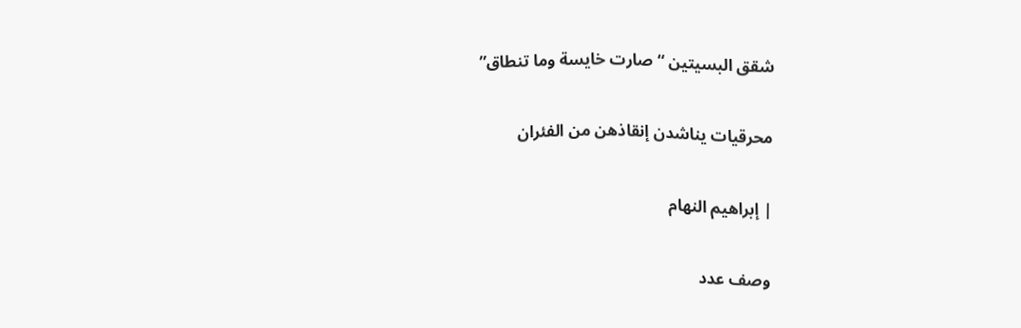شقق البسيتين “صارت خايسة وما تنطاق”

محرقيات يناشدن إنقاذهن من الفئران

| إبراهيم النهام

وصف عدد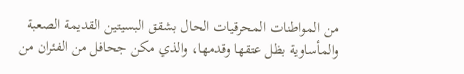من المواطنات المحرقيات الحال بشقق البسيتين القديمة الصعبة والمأساوية بظل عتقها وقدمها، والذي مكن جحافل من الفئران من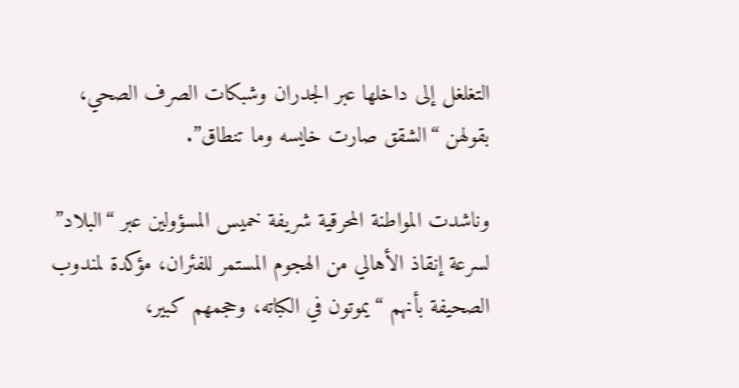التغلغل إلى داخلها عبر الجدران وشبكات الصرف الصحي، بقولهن “الشقق صارت خايسه وما تنطاق”.

وناشدت المواطنة المحرقية شريفة خميس المسؤولين عبر “البلاد” لسرعة إنقاذ الأهالي من الهجوم المستمر للفئران، مؤكدة لمندوب الصحيفة بأنهم “يموتون في الكباته، وحجمهم كبير،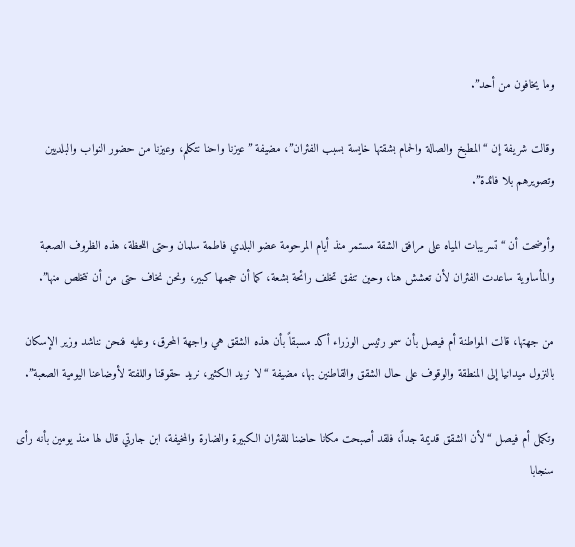وما يخافون من أحد”.

وقالت شريفة إن “المطبخ والصالة والحمام بشقتها خايسة بسبب الفئران”، مضيفة ”عيزنا واحنا نتكلم، وعيزنا من حضور النواب والبلديين وتصويرهم بلا فائدة”.

وأوضحت أن “تسريبات المياه على مرافق الشقة مستمر منذ أيام المرحومة عضو البلدي فاطمة سلمان وحتى اللحظة، هذه الظروف الصعبة والمأساوية ساعدت الفئران لأن تعشش هنا، وحين تنفق تخلف رائحة بشعة، كما أن حجمها كبير، ونحن نخاف حتى من أن نتخلص منها”.

من جهتها، قالت المواطنة أم فيصل بأن سمو رئيس الوزراء أكد مسبقاً بأن هذه الشقق هي واجهة المحرق، وعليه فنحن نناشد وزير الإسكان بالنزول ميدانيا إلى المنطقة والوقوف على حال الشقق والقاطنين بها، مضيفة “لا نريد الكثير، نريد حقوقنا واللفتة لأوضاعنا اليومية الصعبة”.

وتكمل أم فيصل “لأن الشقق قديمة جداً، فلقد أصبحت مكانا حاضنا للفئران الكبيرة والضارة والمخيفة، ابن جارتي قال لها منذ يومين بأنه رأى سنجابا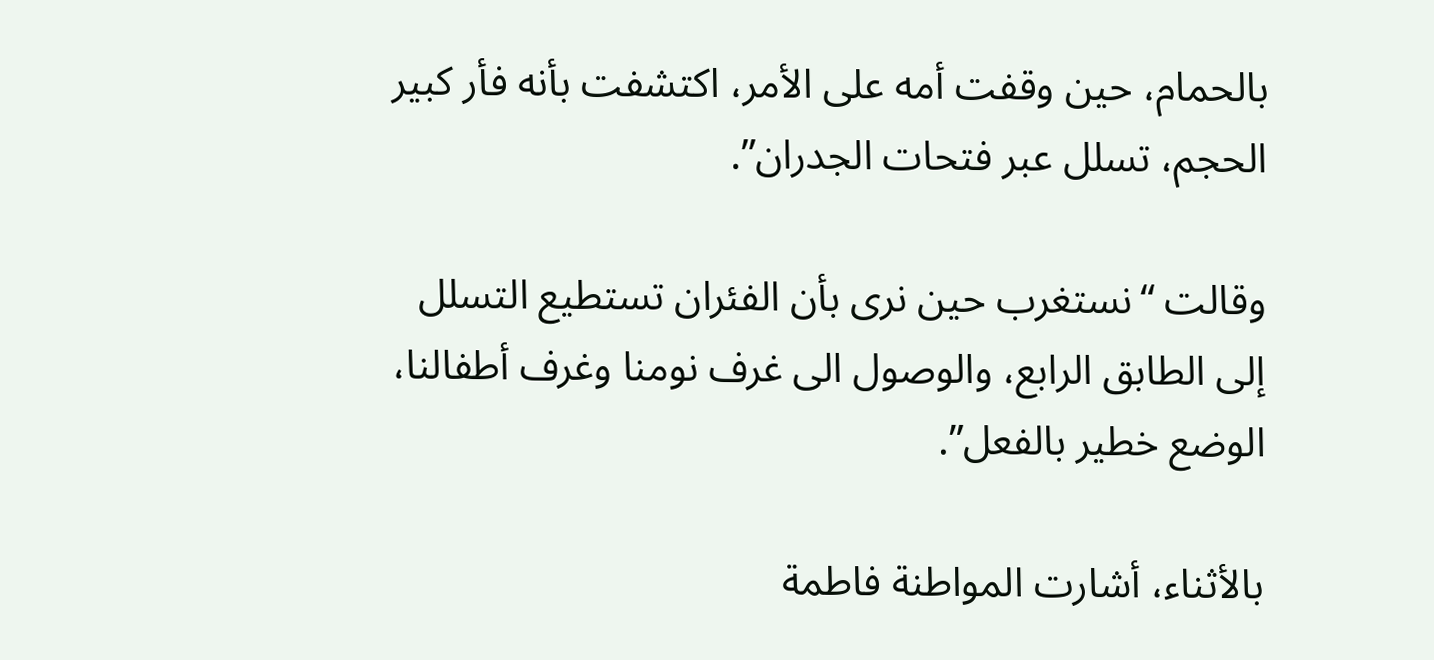بالحمام، حين وقفت أمه على الأمر، اكتشفت بأنه فأر كبير الحجم، تسلل عبر فتحات الجدران”.

وقالت “نستغرب حين نرى بأن الفئران تستطيع التسلل إلى الطابق الرابع، والوصول الى غرف نومنا وغرف أطفالنا، الوضع خطير بالفعل”.

بالأثناء، أشارت المواطنة فاطمة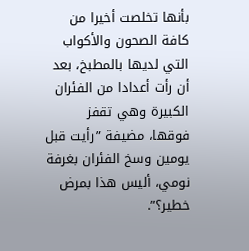بأنها تخلصت أخيرا من كافة الصحون والأكواب التي لديها بالمطبخ، بعد أن رأت أعدادا من الفئران الكبيرة وهي تقفز فوقها، مضيفة ”رأيت قبل يومين وسخ الفئران بغرفة نومي، أليس هذا بمرض خطير؟”.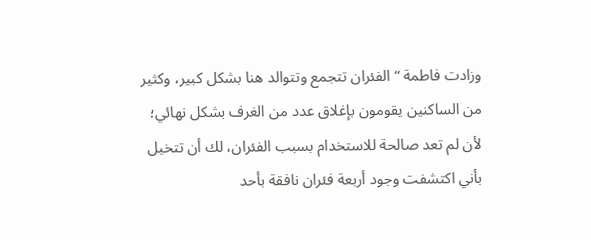وزادت فاطمة “الفئران تتجمع وتتوالد هنا بشكل كبير، وكثير من الساكنين يقومون بإغلاق عدد من الغرف بشكل نهائي؛ لأن لم تعد صالحة للاستخدام بسبب الفئران، لك أن تتخيل بأني اكتشفت وجود أربعة فئران نافقة بأحد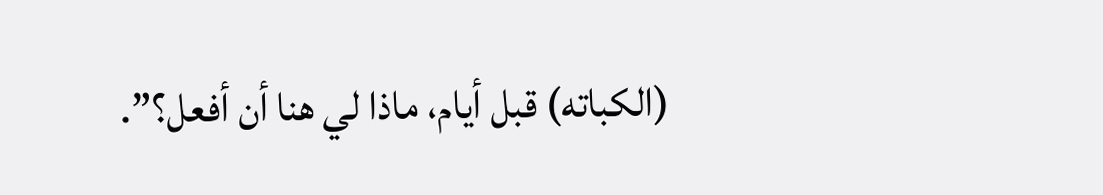(الكباته) قبل أيام، ماذا لي هنا أن أفعل؟”.